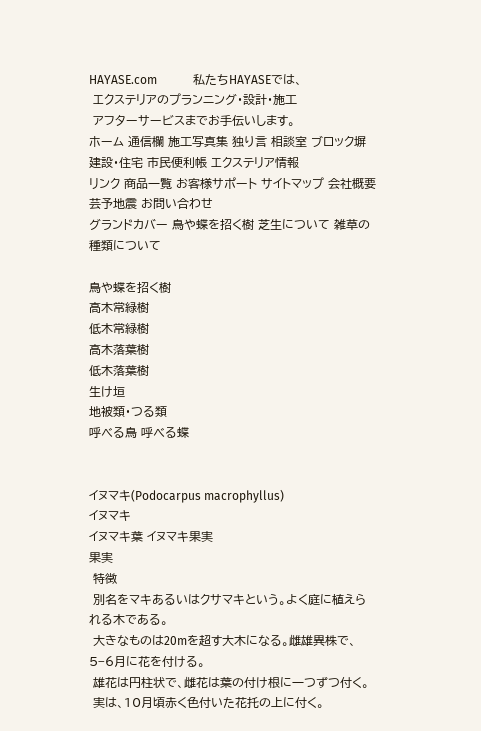HAYASE.com            私たちHAYASEでは、
 エクステリアのプランニング・設計・施工
 アフターサービスまでお手伝いします。
ホーム 通信欄 施工写真集 独り言 相談室 ブロック塀 建設・住宅 市民便利帳 エクステリア情報
リンク 商品一覧 お客様サポート サイトマップ 会社概要 芸予地震 お問い合わせ
グランドカバー 鳥や蝶を招く樹 芝生について 雑草の種類について

鳥や蝶を招く樹
高木常緑樹
低木常緑樹
高木落葉樹
低木落葉樹
生け垣
地被類・つる類
呼べる鳥 呼べる蝶


イヌマキ(Podocarpus macrophyllus)
イヌマキ
イヌマキ葉 イヌマキ果実
果実
 特徴
 別名をマキあるいはクサマキという。よく庭に植えられる木である。
 大きなものは20mを超す大木になる。雌雄異株で、5−6月に花を付ける。
 雄花は円柱状で、雌花は葉の付け根に一つずつ付く。
 実は、10月頃赤く色付いた花托の上に付く。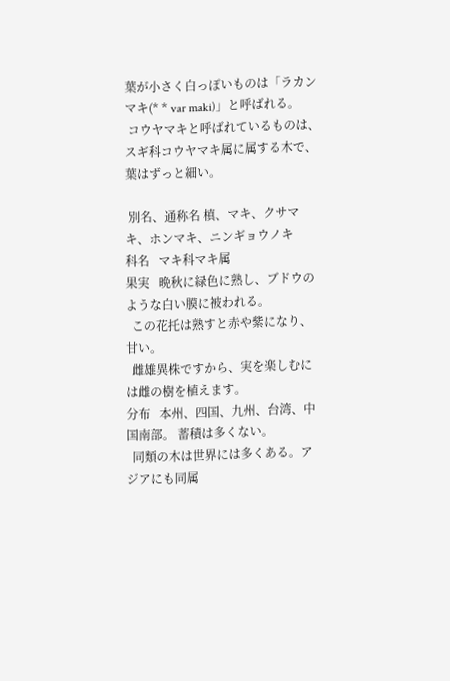葉が小さく白っぽいものは「ラカンマキ(* * var maki)」と呼ばれる。
 コウヤマキと呼ばれているものは、スギ科コウヤマキ属に属する木で、葉はずっと細い。

 別名、通称名 槙、マキ、クサマキ、ホンマキ、ニンギョウノキ
科名   マキ科マキ属
果実   晩秋に緑色に熟し、ブドウのような白い膜に被われる。
  この花托は熟すと赤や紫になり、甘い。
  雌雄異株ですから、実を楽しむには雌の樹を植えます。
分布   本州、四国、九州、台湾、中国南部。 蓄積は多くない。
  同類の木は世界には多くある。アジアにも同属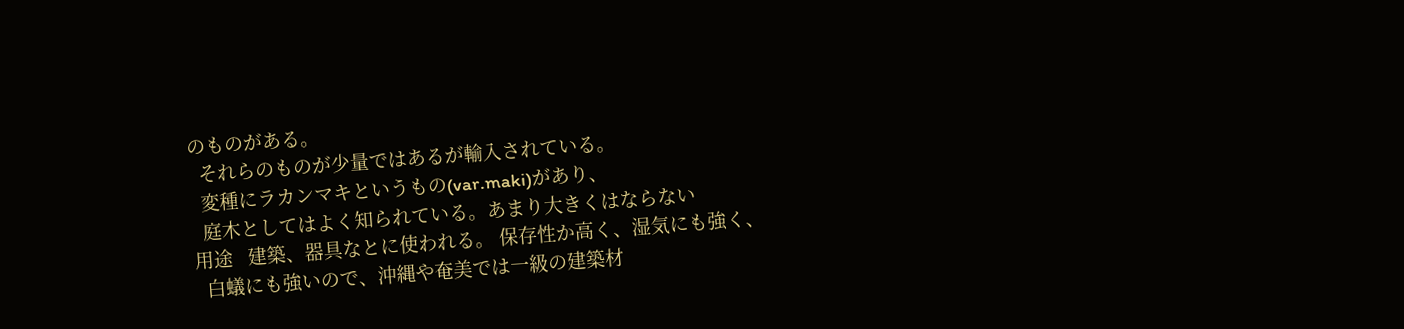のものがある。
  それらのものが少量ではあるが輸入されている。
  変種にラカンマキというもの(var.maki)があり、
  庭木としてはよく知られている。あまり大きくはならない
用途   建築、器具なとに使われる。 保存性か高く、湿気にも強く、
  白蟻にも強いので、沖縄や奄美では一級の建築材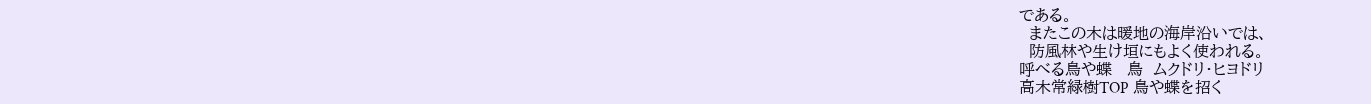である。
  またこの木は暖地の海岸沿いでは、
  防風林や生け垣にもよく使われる。
呼べる鳥や蝶   鳥  ムクドリ・ヒヨドリ
高木常緑樹TOP 鳥や蝶を招く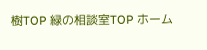樹TOP 緑の相談室TOP ホーム